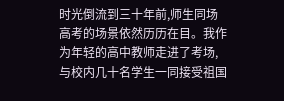时光倒流到三十年前,师生同场高考的场景依然历历在目。我作为年轻的高中教师走进了考场,与校内几十名学生一同接受祖国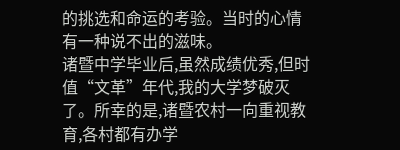的挑选和命运的考验。当时的心情有一种说不出的滋味。
诸暨中学毕业后,虽然成绩优秀,但时值“文革”年代,我的大学梦破灭了。所幸的是,诸暨农村一向重视教育,各村都有办学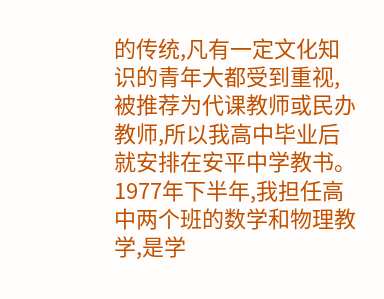的传统,凡有一定文化知识的青年大都受到重视,被推荐为代课教师或民办教师,所以我高中毕业后就安排在安平中学教书。
1977年下半年,我担任高中两个班的数学和物理教学,是学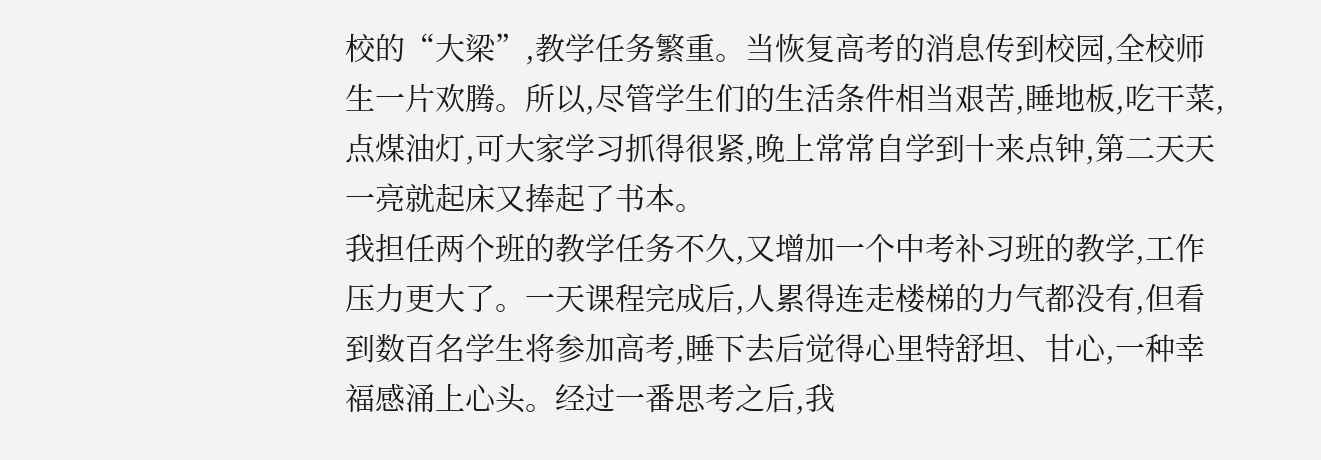校的“大梁”,教学任务繁重。当恢复高考的消息传到校园,全校师生一片欢腾。所以,尽管学生们的生活条件相当艰苦,睡地板,吃干菜,点煤油灯,可大家学习抓得很紧,晚上常常自学到十来点钟,第二天天一亮就起床又捧起了书本。
我担任两个班的教学任务不久,又增加一个中考补习班的教学,工作压力更大了。一天课程完成后,人累得连走楼梯的力气都没有,但看到数百名学生将参加高考,睡下去后觉得心里特舒坦、甘心,一种幸福感涌上心头。经过一番思考之后,我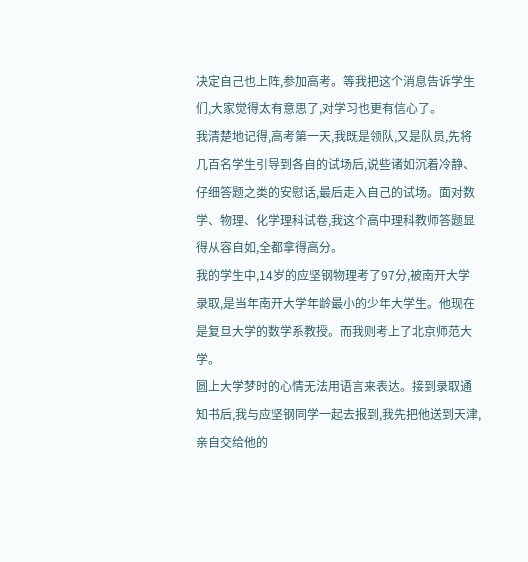决定自己也上阵,参加高考。等我把这个消息告诉学生们,大家觉得太有意思了,对学习也更有信心了。
我清楚地记得,高考第一天,我既是领队,又是队员,先将几百名学生引导到各自的试场后,说些诸如沉着冷静、仔细答题之类的安慰话,最后走入自己的试场。面对数学、物理、化学理科试卷,我这个高中理科教师答题显得从容自如,全都拿得高分。
我的学生中,14岁的应坚钢物理考了97分,被南开大学录取,是当年南开大学年龄最小的少年大学生。他现在是复旦大学的数学系教授。而我则考上了北京师范大学。
圆上大学梦时的心情无法用语言来表达。接到录取通知书后,我与应坚钢同学一起去报到,我先把他送到天津,亲自交给他的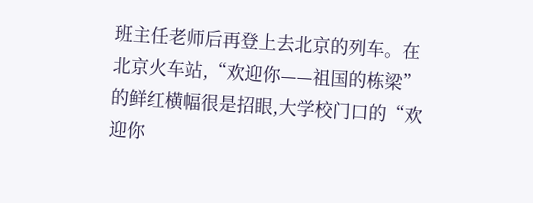班主任老师后再登上去北京的列车。在北京火车站,“欢迎你——祖国的栋梁”的鲜红横幅很是招眼,大学校门口的“欢迎你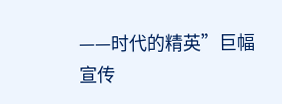——时代的精英”巨幅宣传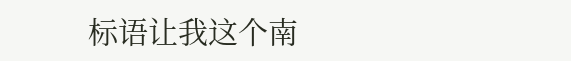标语让我这个南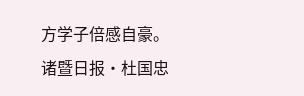方学子倍感自豪。
诸暨日报·杜国忠